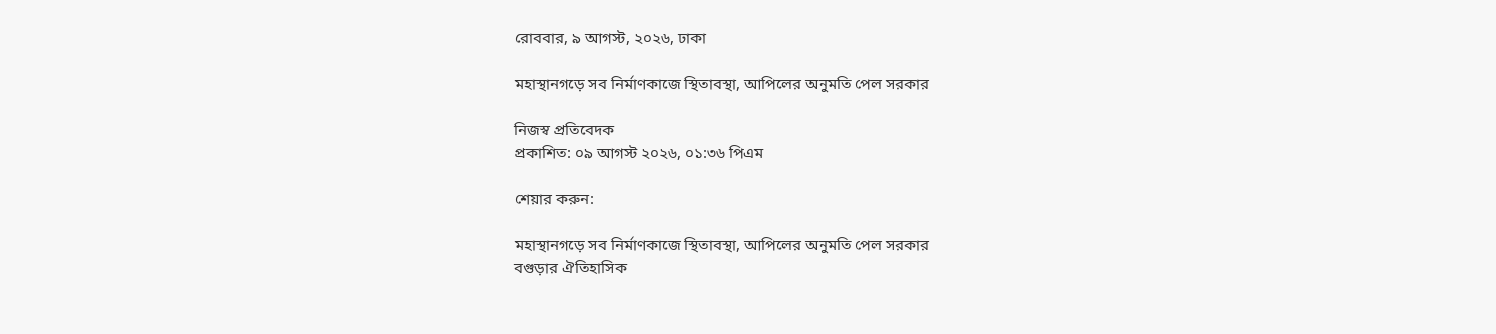রোববার, ৯ আগস্ট, ২০২৬, ঢাকা

মহাস্থানগড়ে সব নির্মাণকাজে স্থিতাবস্থা, আপিলের অনুমতি পেল সরকার

নিজস্ব প্রতিবেদক
প্রকাশিত: ০৯ আগস্ট ২০২৬, ০১:৩৬ পিএম

শেয়ার করুন:

মহাস্থানগড়ে সব নির্মাণকাজে স্থিতাবস্থা, আপিলের অনুমতি পেল সরকার
বগুড়ার ঐতিহাসিক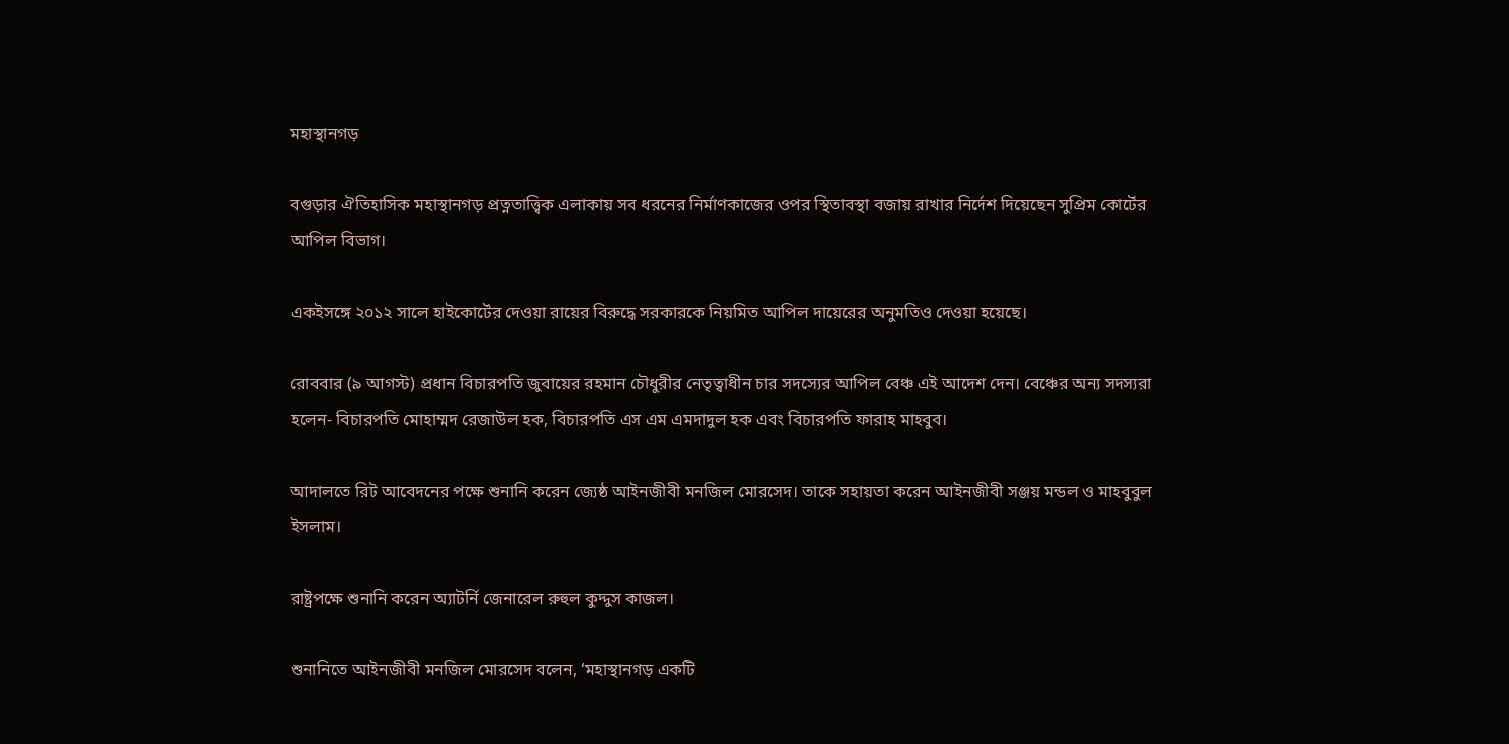মহাস্থানগড়

বগুড়ার ঐতিহাসিক মহাস্থানগড় প্রত্নতাত্ত্বিক এলাকায় সব ধরনের নির্মাণকাজের ওপর স্থিতাবস্থা বজায় রাখার নির্দেশ দিয়েছেন সুপ্রিম কোর্টের আপিল বিভাগ।

একইসঙ্গে ২০১২ সালে হাইকোর্টের দেওয়া রায়ের বিরুদ্ধে সরকারকে নিয়মিত আপিল দায়েরের অনুমতিও দেওয়া হয়েছে।

রোববার (৯ আগস্ট) প্রধান বিচারপতি জুবায়ের রহমান চৌধুরীর নেতৃত্বাধীন চার সদস্যের আপিল বেঞ্চ এই আদেশ দেন। বেঞ্চের অন্য সদস্যরা হলেন- বিচারপতি মোহাম্মদ রেজাউল হক, বিচারপতি এস এম এমদাদুল হক এবং বিচারপতি ফারাহ মাহবুব।

আদালতে রিট আবেদনের পক্ষে শুনানি করেন জ্যেষ্ঠ আইনজীবী মনজিল মোরসেদ। তাকে সহায়তা করেন আইনজীবী সঞ্জয় মন্ডল ও মাহবুবুল ইসলাম।

রাষ্ট্রপক্ষে শুনানি করেন অ্যাটর্নি জেনারেল রুহুল কুদ্দুস কাজল।

শুনানিতে আইনজীবী মনজিল মোরসেদ বলেন, ‘মহাস্থানগড় একটি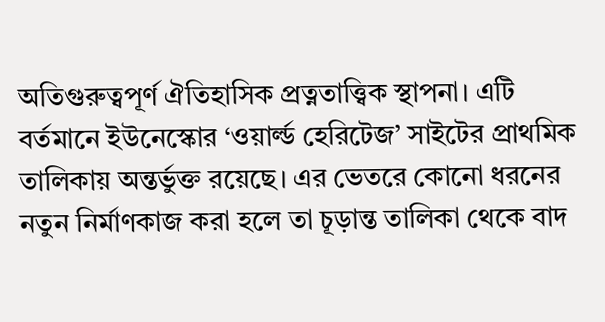অতিগুরুত্বপূর্ণ ঐতিহাসিক প্রত্নতাত্ত্বিক স্থাপনা। এটি বর্তমানে ইউনেস্কোর ‘ওয়ার্ল্ড হেরিটেজ’ সাইটের প্রাথমিক তালিকায় অন্তর্ভুক্ত রয়েছে। এর ভেতরে কোনো ধরনের নতুন নির্মাণকাজ করা হলে তা চূড়ান্ত তালিকা থেকে বাদ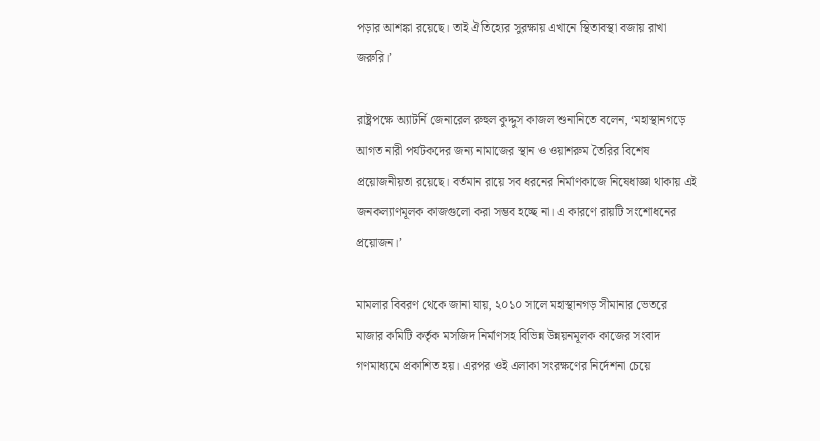পড়ার আশঙ্কা রয়েছে। তাই ঐতিহ্যের সুরক্ষায় এখানে স্থিতাবস্থা বজায় রাখা জরুরি।’

রাষ্ট্রপক্ষে অ্যাটর্নি জেনারেল রুহুল কুদ্দুস কাজল শুনানিতে বলেন, ‘মহাস্থানগড়ে আগত নারী পর্যটকদের জন্য নামাজের স্থান ও ওয়াশরুম তৈরির বিশেষ প্রয়োজনীয়তা রয়েছে। বর্তমান রায়ে সব ধরনের নির্মাণকাজে নিষেধাজ্ঞা থাকায় এই জনকল্যাণমূলক কাজগুলো করা সম্ভব হচ্ছে না। এ কারণে রায়টি সংশোধনের প্রয়োজন।’

মামলার বিবরণ থেকে জানা যায়, ২০১০ সালে মহাস্থানগড় সীমানার ভেতরে মাজার কমিটি কর্তৃক মসজিদ নির্মাণসহ বিভিন্ন উন্নয়নমূলক কাজের সংবাদ গণমাধ্যমে প্রকাশিত হয়। এরপর ওই এলাকা সংরক্ষণের নির্দেশনা চেয়ে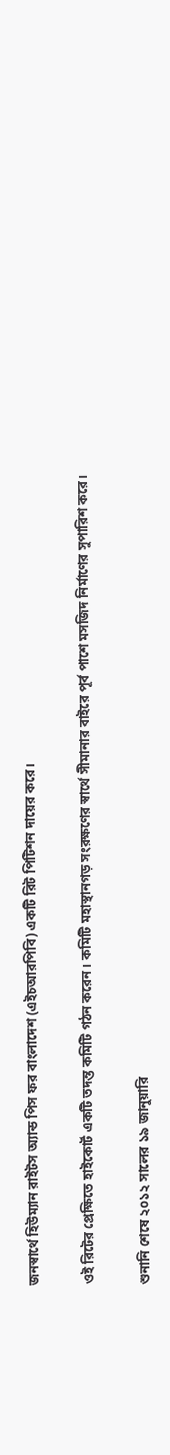জনস্বার্থে হিউম্যান রাইটস অ্যান্ড পিস ফর বাংলাদেশ (এইচআরপিবি) একটি রিট পিটিশন দায়ের করে।

ওই রিটের প্রেক্ষিতে হাইকোর্ট একটি তদন্ত কমিটি গঠন করেন। কমিটি মহাস্থানগড় সংরক্ষণের স্বার্থে সীমানার বাইরে পূর্ব পাশে মসজিদ নির্মাণের সুপারিশ করে।

শুনানি শেষে ২০১২ সালের ১৯ জানুয়ারি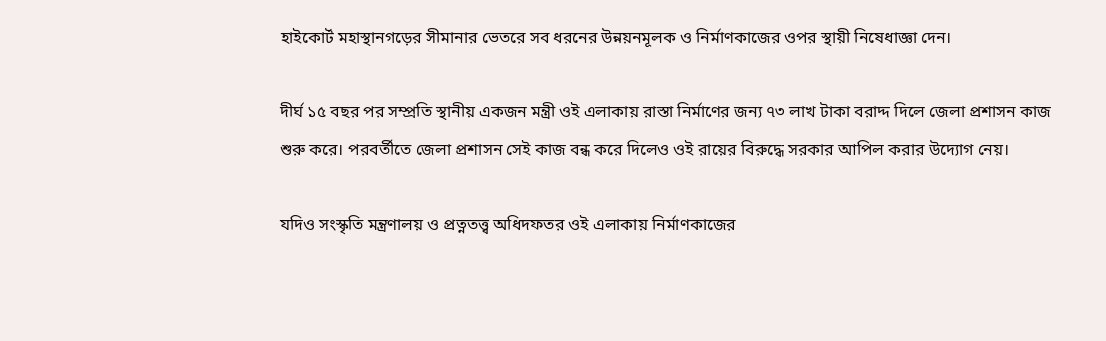হাইকোর্ট মহাস্থানগড়ের সীমানার ভেতরে সব ধরনের উন্নয়নমূলক ও নির্মাণকাজের ওপর স্থায়ী নিষেধাজ্ঞা দেন।

দীর্ঘ ১৫ বছর পর সম্প্রতি স্থানীয় একজন মন্ত্রী ওই এলাকায় রাস্তা নির্মাণের জন্য ৭৩ লাখ টাকা বরাদ্দ দিলে জেলা প্রশাসন কাজ শুরু করে। পরবর্তীতে জেলা প্রশাসন সেই কাজ বন্ধ করে দিলেও ওই রায়ের বিরুদ্ধে সরকার আপিল করার উদ্যোগ নেয়।

যদিও সংস্কৃতি মন্ত্রণালয় ও প্রত্নতত্ত্ব অধিদফতর ওই এলাকায় নির্মাণকাজের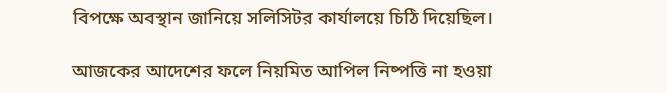বিপক্ষে অবস্থান জানিয়ে সলিসিটর কার্যালয়ে চিঠি দিয়েছিল।

আজকের আদেশের ফলে নিয়মিত আপিল নিষ্পত্তি না হওয়া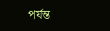পর্যন্ত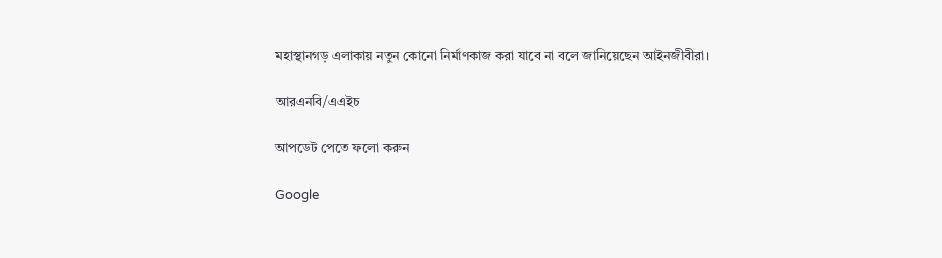মহাস্থানগড় এলাকায় নতুন কোনো নির্মাণকাজ করা যাবে না বলে জানিয়েছেন আইনজীবীরা।

আরএনবি/এএইচ

আপডেট পেতে ফলো করুন

Google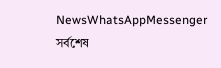NewsWhatsAppMessenger
সর্বশেষ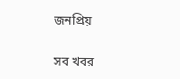জনপ্রিয়

সব খবর